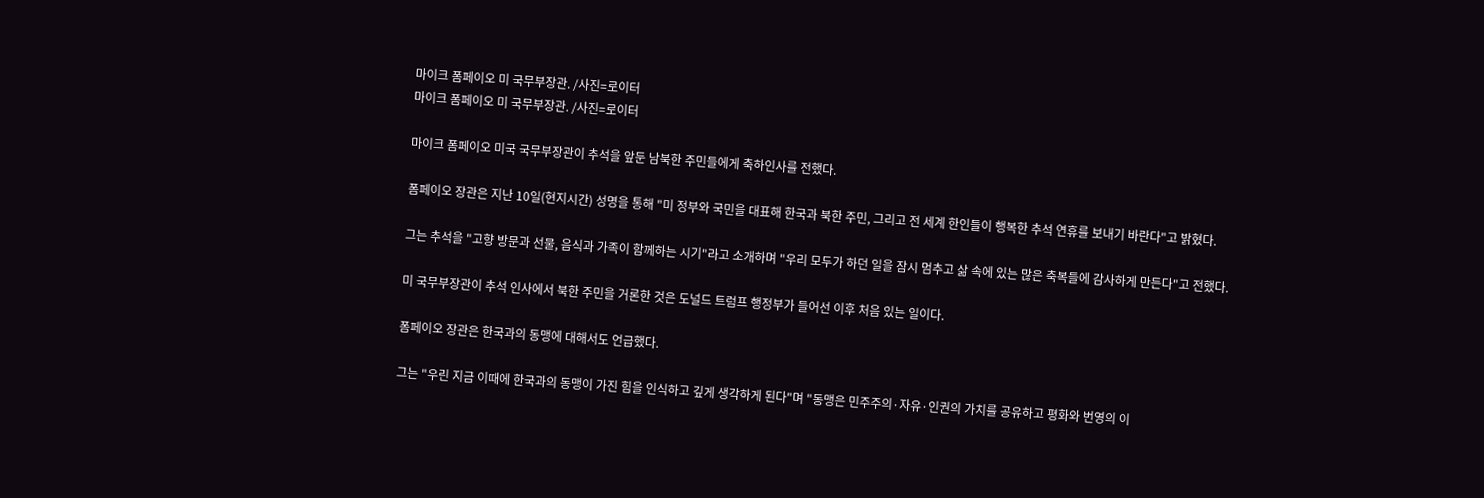마이크 폼페이오 미 국무부장관. /사진=로이터
마이크 폼페이오 미 국무부장관. /사진=로이터

마이크 폼페이오 미국 국무부장관이 추석을 앞둔 남북한 주민들에게 축하인사를 전했다.

폼페이오 장관은 지난 10일(현지시간) 성명을 통해 "미 정부와 국민을 대표해 한국과 북한 주민, 그리고 전 세계 한인들이 행복한 추석 연휴를 보내기 바란다"고 밝혔다.

그는 추석을 "고향 방문과 선물, 음식과 가족이 함께하는 시기"라고 소개하며 "우리 모두가 하던 일을 잠시 멈추고 삶 속에 있는 많은 축복들에 감사하게 만든다"고 전했다.

미 국무부장관이 추석 인사에서 북한 주민을 거론한 것은 도널드 트럼프 행정부가 들어선 이후 처음 있는 일이다.

폼페이오 장관은 한국과의 동맹에 대해서도 언급했다.

그는 "우린 지금 이때에 한국과의 동맹이 가진 힘을 인식하고 깊게 생각하게 된다"며 "동맹은 민주주의·자유·인권의 가치를 공유하고 평화와 번영의 이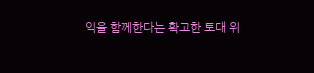익을 함께한다는 확고한 토대 위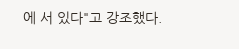에 서 있다"고 강조했다.